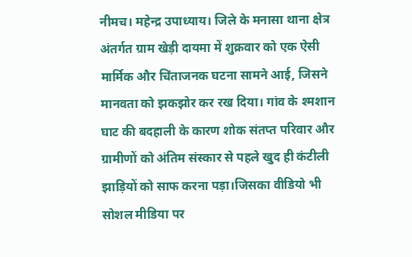नीमच। महेन्द्र उपाध्याय। जिले के मनासा थाना क्षेत्र अंतर्गत ग्राम खेड़ी दायमा में शुक्रवार को एक ऐसी मार्मिक और चिंताजनक घटना सामने आई, जिसने मानवता को झकझोर कर रख दिया। गांव के श्मशान घाट की बदहाली के कारण शोक संतप्त परिवार और ग्रामीणों को अंतिम संस्कार से पहले खुद ही कंटीली झाड़ियों को साफ करना पड़ा।जिसका वीडियो भी सोशल मीडिया पर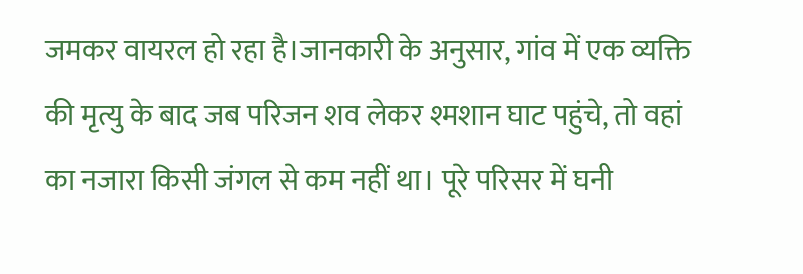जमकर वायरल हो रहा है।जानकारी के अनुसार, गांव में एक व्यक्ति की मृत्यु के बाद जब परिजन शव लेकर श्मशान घाट पहुंचे, तो वहां का नजारा किसी जंगल से कम नहीं था। पूरे परिसर में घनी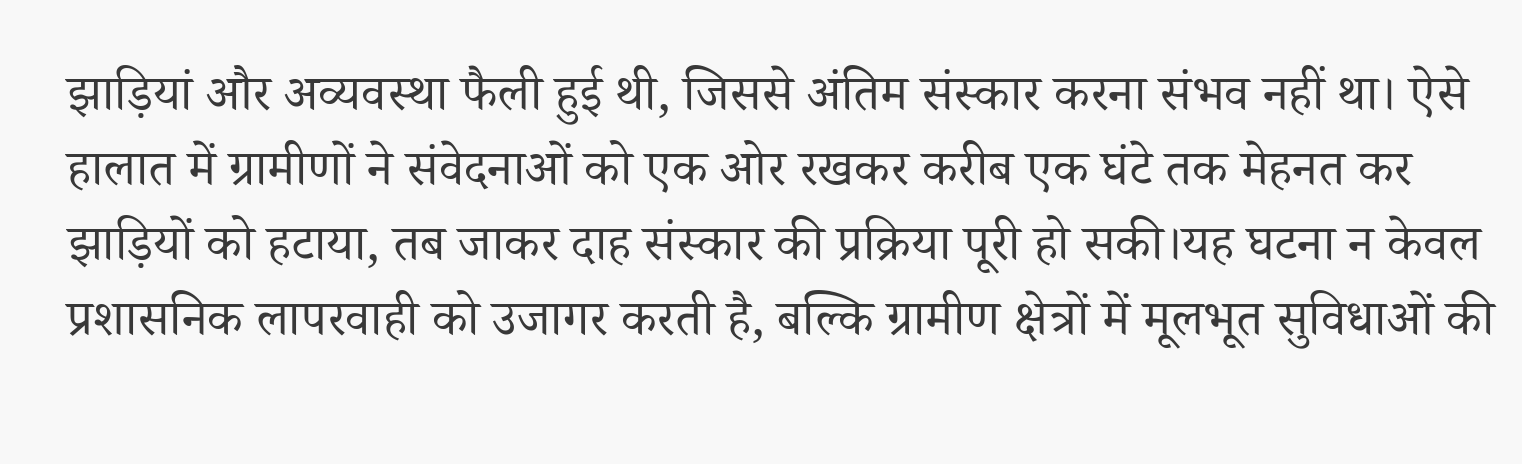झाड़ियां और अव्यवस्था फैली हुई थी, जिससे अंतिम संस्कार करना संभव नहीं था। ऐसे हालात में ग्रामीणों ने संवेदनाओं को एक ओर रखकर करीब एक घंटे तक मेहनत कर झाड़ियों को हटाया, तब जाकर दाह संस्कार की प्रक्रिया पूरी हो सकी।यह घटना न केवल प्रशासनिक लापरवाही को उजागर करती है, बल्कि ग्रामीण क्षेत्रों में मूलभूत सुविधाओं की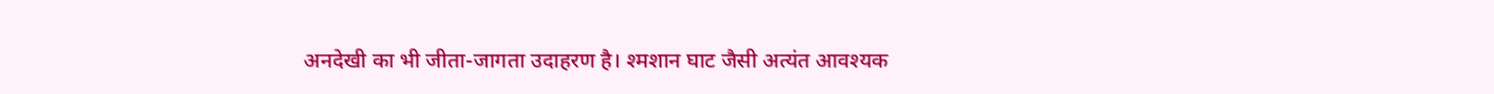अनदेखी का भी जीता-जागता उदाहरण है। श्मशान घाट जैसी अत्यंत आवश्यक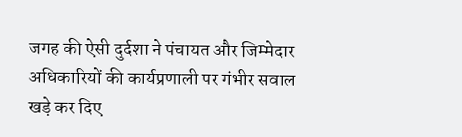जगह की ऐसी दुर्दशा ने पंचायत और जिम्मेदार अधिकारियों की कार्यप्रणाली पर गंभीर सवाल खड़े कर दिए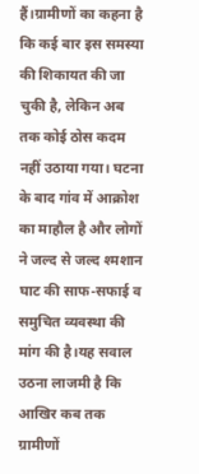हैं।ग्रामीणों का कहना है कि कई बार इस समस्या की शिकायत की जा चुकी है, लेकिन अब तक कोई ठोस कदम नहीं उठाया गया। घटना के बाद गांव में आक्रोश का माहौल है और लोगों ने जल्द से जल्द श्मशान घाट की साफ-सफाई व समुचित व्यवस्था की मांग की है।यह सवाल उठना लाजमी है कि आखिर कब तक ग्रामीणों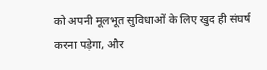को अपनी मूलभूत सुविधाओं के लिए खुद ही संघर्ष करना पड़ेगा, और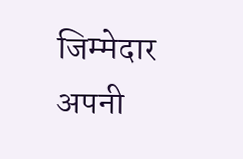जिम्मेदार अपनी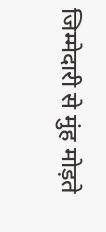जिम्मेदारी से मुंह मोड़ते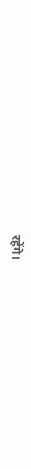रहेंगे।